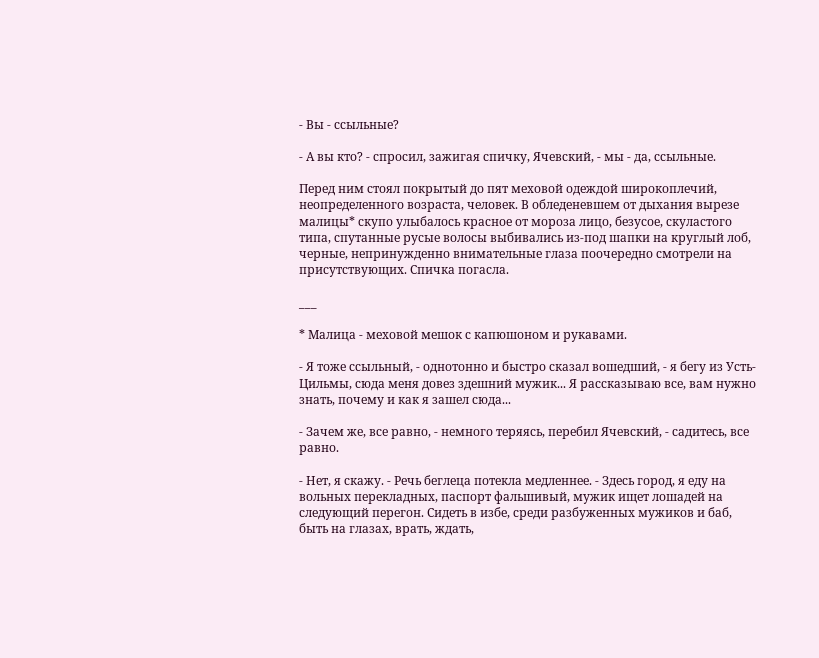- Вы - ссыльные?

- А вы кто? - спросил, зажигая спичку, Ячевский, - мы - да, ссыльные.

Перед ним стоял покрытый до пят меховой одеждой широкоплечий, неопределенного возраста, человек. В обледеневшем от дыхания вырезе малицы* скупо улыбалось красное от мороза лицо, безусое, скуластого типа, спутанные русые волосы выбивались из-под шапки на круглый лоб, черные, непринужденно внимательные глаза поочередно смотрели на присутствующих. Спичка погасла.

___

* Малица - меховой мешок с капюшоном и рукавами.

- Я тоже ссыльный, - однотонно и быстро сказал вошедший, - я бегу из Усть-Цильмы, сюда меня довез здешний мужик... Я рассказываю все, вам нужно знать, почему и как я зашел сюда...

- Зачем же, все равно, - немного теряясь, перебил Ячевский, - садитесь, все равно.

- Нет, я скажу. - Речь беглеца потекла медленнее. - Здесь город, я еду на вольных перекладных, паспорт фальшивый, мужик ищет лошадей на следующий перегон. Сидеть в избе, среди разбуженных мужиков и баб, быть на глазах, врать, ждать,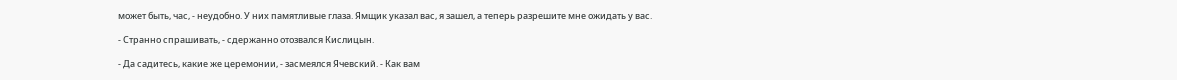может быть, час, - неудобно. У них памятливые глаза. Ямщик указал вас, я зашел, а теперь разрешите мне ожидать у вас.

- Странно спрашивать, - сдержанно отозвался Кислицын.

- Да садитесь, какие же церемонии, - засмеялся Ячевский. - Как вам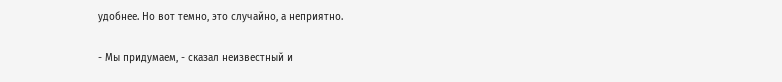удобнее. Но вот темно, это случайно, а неприятно.

- Мы придумаем, - сказал неизвестный и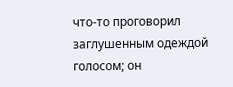что-то проговорил заглушенным одеждой голосом; он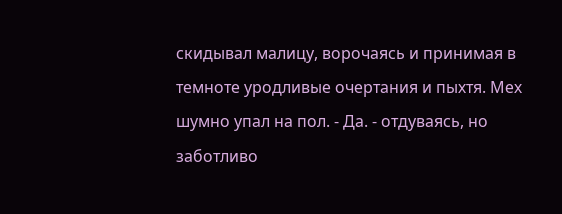скидывал малицу, ворочаясь и принимая в темноте уродливые очертания и пыхтя. Мех шумно упал на пол. - Да. - отдуваясь, но заботливо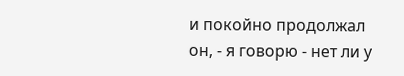и покойно продолжал он, - я говорю - нет ли у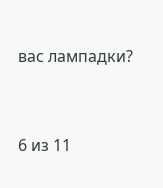вас лампадки?



6 из 11